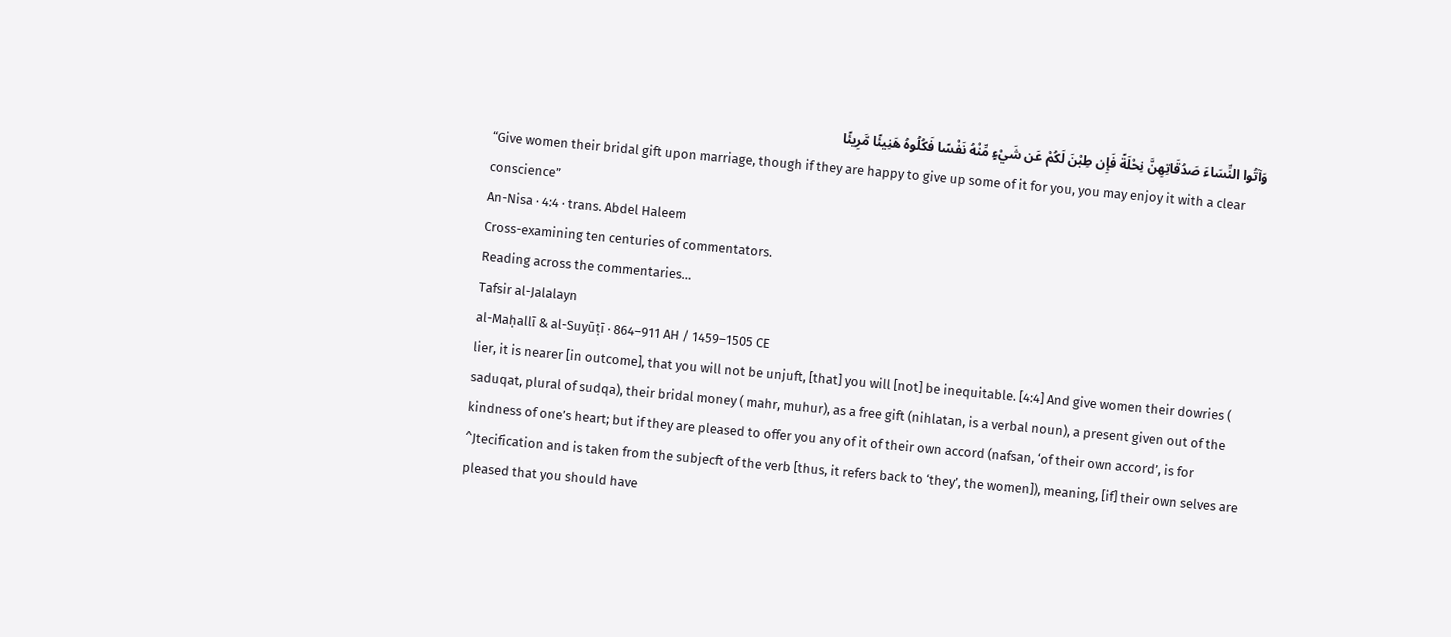وَآتُوا النِّسَاءَ صَدُقَاتِهِنَّ نِحْلَةً فَإِن طِبْنَ لَكُمْ عَن شَيْءٍ مِّنْهُ نَفْسًا فَكُلُوهُ هَنِيئًا مَّرِيئًا
“Give women their bridal gift upon marriage, though if they are happy to give up some of it for you, you may enjoy it with a clear conscience”
An-Nisa · 4:4 · trans. Abdel Haleem
Cross-examining ten centuries of commentators.
Reading across the commentaries…
Tafsir al-Jalalayn
al-Maḥallī & al-Suyūṭī · 864–911 AH / 1459–1505 CE
lier, it is nearer [in outcome], that you will not be unjuft, [that] you will [not] be inequitable. [4:4] And give women their dowries ( saduqat, plural of sudqa), their bridal money ( mahr, muhur), as a free gift (nihlatan, is a verbal noun), a present given out of the kindness of one’s heart; but if they are pleased to offer you any of it of their own accord (nafsan, ‘of their own accord’, is for ^Jtecification and is taken from the subjecft of the verb [thus, it refers back to ‘they’, the women]), meaning, [if] their own selves are pleased that you should have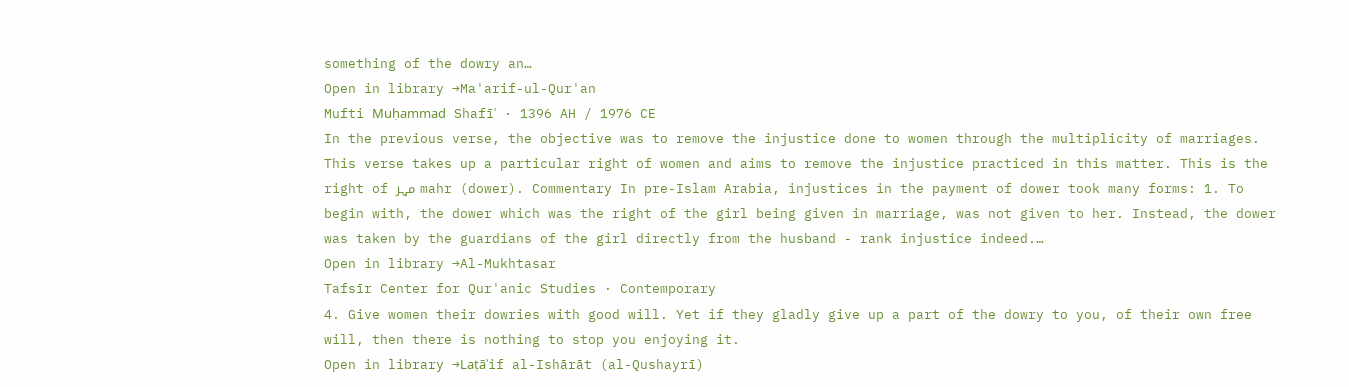something of the dowry an…
Open in library →Ma'arif-ul-Qur'an
Mufti Muḥammad Shafīʿ · 1396 AH / 1976 CE
In the previous verse, the objective was to remove the injustice done to women through the multiplicity of marriages. This verse takes up a particular right of women and aims to remove the injustice practiced in this matter. This is the right of مہر mahr (dower). Commentary In pre-Islam Arabia, injustices in the payment of dower took many forms: 1. To begin with, the dower which was the right of the girl being given in marriage, was not given to her. Instead, the dower was taken by the guardians of the girl directly from the husband - rank injustice indeed.…
Open in library →Al-Mukhtasar
Tafsīr Center for Qur'anic Studies · Contemporary
4. Give women their dowries with good will. Yet if they gladly give up a part of the dowry to you, of their own free will, then there is nothing to stop you enjoying it.
Open in library →Laṭāʾif al-Ishārāt (al-Qushayrī)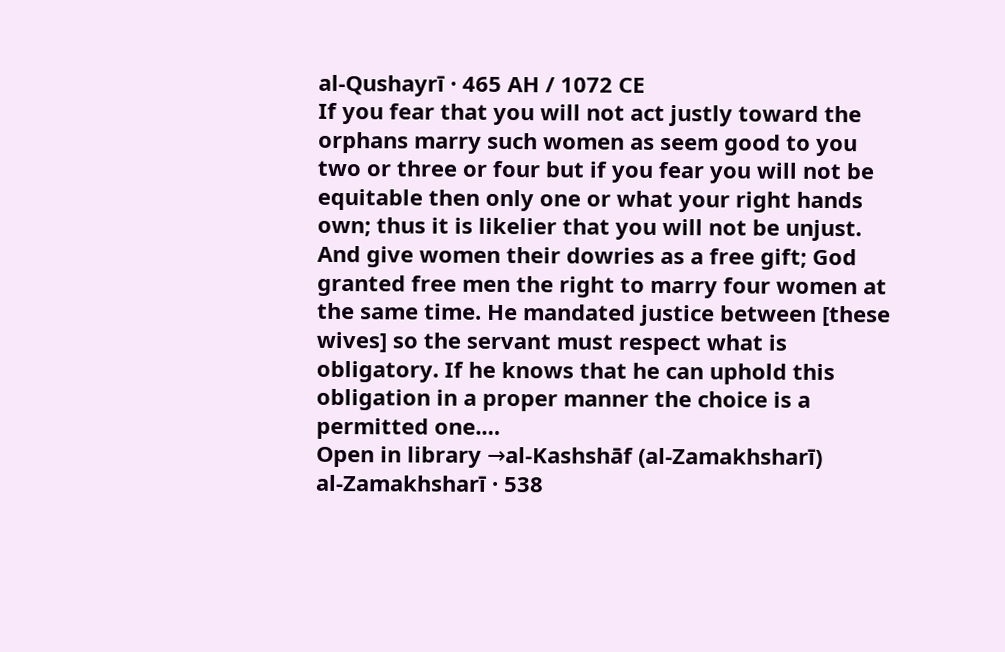al-Qushayrī · 465 AH / 1072 CE
If you fear that you will not act justly toward the orphans marry such women as seem good to you two or three or four but if you fear you will not be equitable then only one or what your right hands own; thus it is likelier that you will not be unjust. And give women their dowries as a free gift; God granted free men the right to marry four women at the same time. He mandated justice between [these wives] so the servant must respect what is obligatory. If he knows that he can uphold this obligation in a proper manner the choice is a permitted one.…
Open in library →al-Kashshāf (al-Zamakhsharī)
al-Zamakhsharī · 538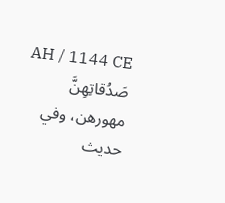AH / 1144 CE
صَدُقاتِهِنَّ مهورهن، وفي حديث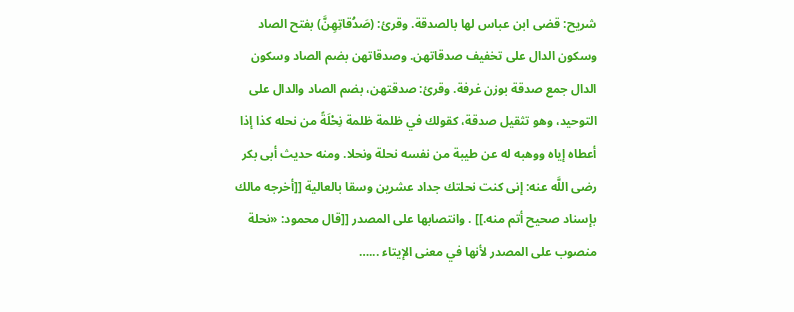شريح: قضى ابن عباس لها بالصدقة. وقرئ: (صَدُقاتِهِنَّ) بفتح الصاد وسكون الدال على تخفيف صدقاتهن. وصدقاتهن بضم الصاد وسكون الدال جمع صدقة بوزن غرفة. وقرئ: صدقتهن، بضم الصاد والدال على التوحيد، وهو تثقيل صدقة، كقولك في ظلمة ظلمة نِحْلَةً من نحله كذا إذا أعطاه إياه ووهبه له عن طيبة من نفسه نحلة ونحلا. ومنه حديث أبى بكر رضى اللَّه عنه: إنى كنت نحلتك جداد عشرين وسقا بالعالية [[أخرجه مالك بإسناد صحيح أتم منه.]] . وانتصابها على المصدر [[قال محمود: «نحلة منصوب على المصدر لأنها في معنى الإيتاء ...…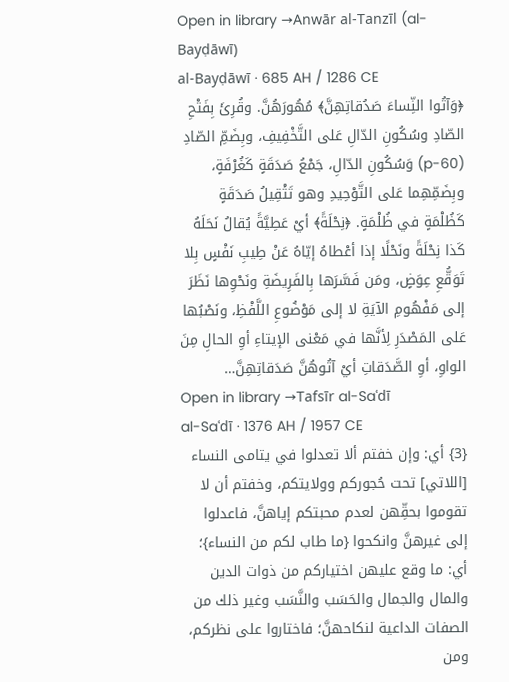Open in library →Anwār al-Tanzīl (al-Bayḍāwī)
al-Bayḍāwī · 685 AH / 1286 CE
﴿وَآتُوا النِّساءَ صَدُقاتِهِنَّ﴾ مُهُورَهُنَّ. وقُرِئَ بِفَتْحِ الصّادِ وسُكُونِ الدّالِ عَلى التَّخْفِيفِ، وبِضَمِّ الصّادِ (p-60) وَسُكُونِ الدّالِ، جَمْعُ صَدَقَةٍ كَغُرْفَةٍ، وبِضَمِّهِما عَلى التَّوْحِيدِ وهو تَثْقِيلُ صَدَقَةٍ كَظُلْمَةٍ في ظُلْمَةٍ. ﴿نِحْلَةً﴾ أيْ عَطِيَّةً يُقالُ نَحَلَهُ كَذا نِحْلَةً ونَحْلًا إذا أعْطاهُ إيّاهُ عَنْ طِيبِ نَفْسٍ بِلا تَوَقُّعِ عِوَضٍ، ومَن فَسَّرَها بِالفَرِيضَةِ ونَحْوِها نَظَرَ إلى مَفْهُومِ الآيَةِ لا إلى مَوْضُوعِ اللَّفْظِ، ونَصْبُها عَلى المَصْدَرِ لِأنَّها في مَعْنى الإيتاءِ أوِ الحالِ مِنَ الواوِ، أوِ الصَّدَقاتِ أيْ آتُوهُنَّ صَدَقاتِهِنَّ…
Open in library →Tafsīr al-Saʿdī
al-Saʿdī · 1376 AH / 1957 CE
{3} أي: وإن خفتم ألا تعدلوا في يتامى النساء [اللاتي] تحت حُجوركم وولايتكم، وخفتم أن لا تقوموا بحقِّهن لعدم محبتكم إياهنَّ، فاعدلوا إلى غيرهنَّ وانكحوا {ما طاب لكم من النساء}؛ أي: ما وقع عليهن اختياركم من ذوات الدين والمال والجمال والحَسَب والنَّسَب وغير ذلك من الصفات الداعية لنكاحهنَّ؛ فاختاروا على نظركم، ومن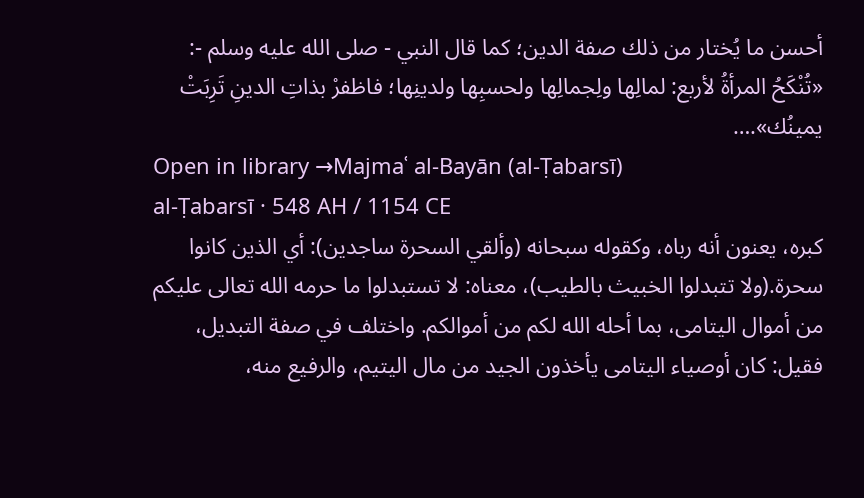أحسن ما يُختار من ذلك صفة الدين؛ كما قال النبي - صلى الله عليه وسلم -: «تُنْكَحُ المرأةُ لأربع: لمالِها ولِجمالِها ولحسبِها ولدينِها؛ فاظفرْ بذاتِ الدينِ تَرِبَتْ يمينُك».…
Open in library →Majmaʿ al-Bayān (al-Ṭabarsī)
al-Ṭabarsī · 548 AH / 1154 CE
كبره، يعنون أنه رباه، وكقوله سبحانه (وألقي السحرة ساجدين): أي الذين كانوا سحرة.(ولا تتبدلوا الخبيث بالطيب)، معناه: لا تستبدلوا ما حرمه الله تعالى عليكم من أموال اليتامى، بما أحله الله لكم من أموالكم. واختلف في صفة التبديل، فقيل: كان أوصياء اليتامى يأخذون الجيد من مال اليتيم، والرفيع منه،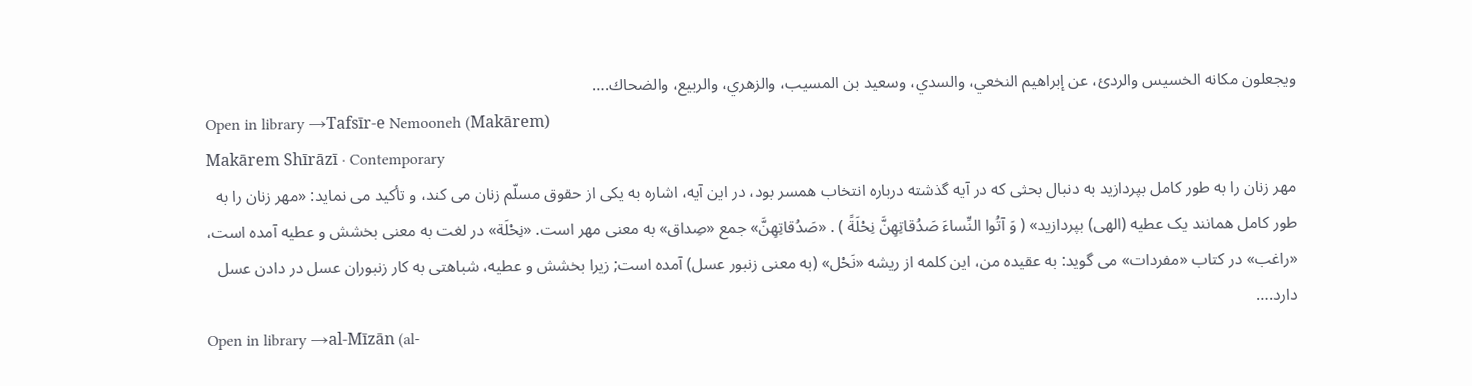ويجعلون مكانه الخسيس والردئ، عن إبراهيم النخعي، والسدي، وسعيد بن المسيب، والزهري، والربيع، والضحاك.…
Open in library →Tafsīr-e Nemooneh (Makārem)
Makārem Shīrāzī · Contemporary
مهر زنان را به طور کامل بپردازید به دنبال بحثى که در آیه گذشته درباره انتخاب همسر بود، در این آیه، اشاره به یکى از حقوق مسلّم زنان مى کند، و تأکید مى نماید: «مهر زنان را به طور کامل همانند یک عطیه (الهى) بپردازید» ( وَ آتُوا النِّساءَ صَدُقاتِهِنَّ نِحْلَةً ) . «صَدُقاتِهِنَّ» جمع «صِداق» به معنى مهر است. «نِحْلَة» در لغت به معنى بخشش و عطیه آمده است، «راغب» در کتاب «مفردات» مى گوید: به عقیده من، این کلمه از ریشه «نَحْل» (به معنى زنبور عسل) آمده است; زیرا بخشش و عطیه، شباهتى به کار زنبوران عسل در دادن عسل دارد.…
Open in library →al-Mīzān (al-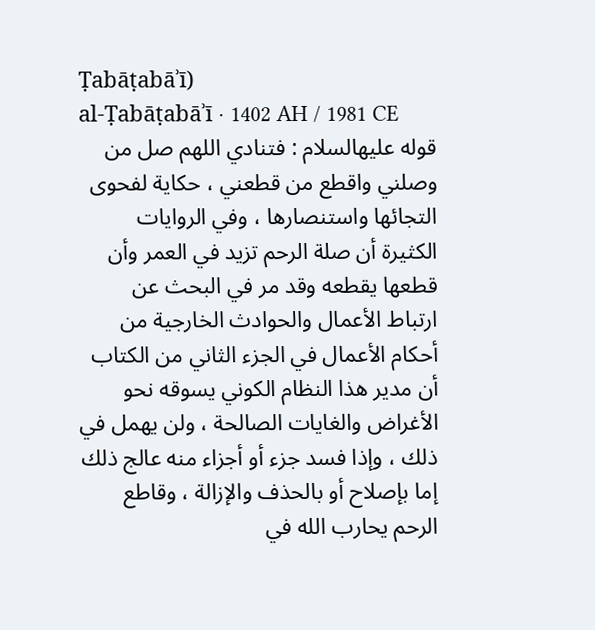Ṭabāṭabāʾī)
al-Ṭabāṭabāʾī · 1402 AH / 1981 CE
قوله عليهالسلام : فتنادي اللهم صل من وصلني واقطع من قطعني ، حكاية لفحوى التجائها واستنصارها ، وفي الروايات الكثيرة أن صلة الرحم تزيد في العمر وأن قطعها يقطعه وقد مر في البحث عن ارتباط الأعمال والحوادث الخارجية من أحكام الأعمال في الجزء الثاني من الكتاب أن مدير هذا النظام الكوني يسوقه نحو الأغراض والغايات الصالحة ، ولن يهمل في ذلك ، وإذا فسد جزء أو أجزاء منه عالج ذلك إما بإصلاح أو بالحذف والإزالة ، وقاطع الرحم يحارب الله في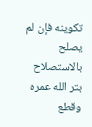تكوينه فإن لم يصلح بالاستصلاح بتر الله عمره وقطع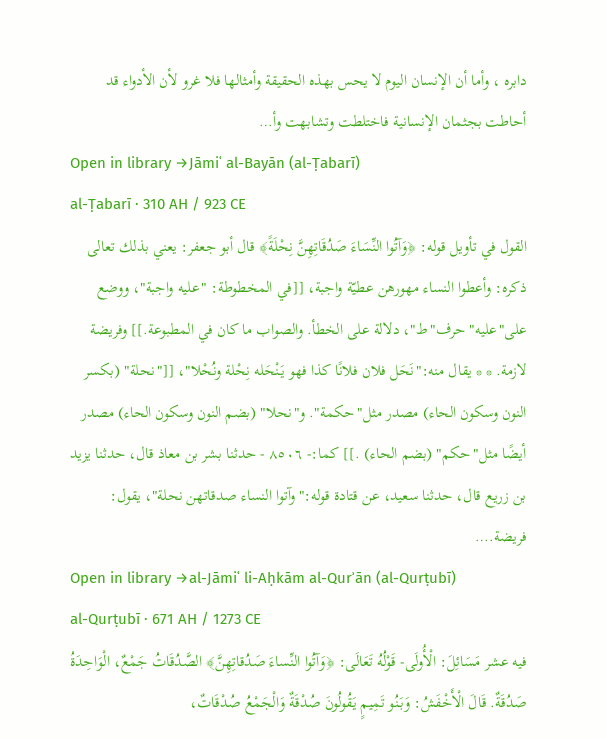دابره ، وأما أن الإنسان اليوم لا يحس بهذه الحقيقة وأمثالها فلا غرو لأن الأدواء قد أحاطت بجثمان الإنسانية فاختلطت وتشابهت وأ…
Open in library →Jāmiʿ al-Bayān (al-Ṭabarī)
al-Ṭabarī · 310 AH / 923 CE
القول في تأويل قوله: ﴿وَآتُوا النِّسَاءَ صَدُقَاتِهِنَّ نِحْلَةً﴾ قال أبو جعفر: يعني بذلك تعالى ذكره: وأعطوا النساء مهورهن عطيّة واجبة، [[في المخطوطة: "عليه واجبة"، ووضع على"عليه" حرف"ط"، دلالة على الخطأ. والصواب ما كان في المطبوعة.]] وفريضة لازمة. * * يقال منه:"نَحَل فلان فلانًا كذا فهو يَنْحَله نِحْلة ونُحْلا"، [["نحلة" (بكسر النون وسكون الحاء) مصدر مثل"حكمة". و"نحلا" (بضم النون وسكون الحاء) مصدر أيضًا مثل"حكم" (بضم الحاء) .]] كما:- ٨٥٠٦ - حدثنا بشر بن معاذ قال، حدثنا يزيد بن زريع قال، حدثنا سعيد، عن قتادة قوله:"وآتوا النساء صدقاتهن نحلة"، يقول: فريضة.…
Open in library →al-Jāmiʿ li-Aḥkām al-Qurʾān (al-Qurṭubī)
al-Qurṭubī · 671 AH / 1273 CE
فيه عشر مَسَائِلَ: الْأُولَى- قَوْلُهُ تَعَالَى: ﴿وَآتُوا النِّساءَ صَدُقاتِهِنَّ﴾ الصَّدُقَاتُ جَمْعٌ، الْوَاحِدَةُ صَدُقَةٌ. قَالَ الْأَخْفَشُ: وَبَنُو تَمِيمٍ يَقُولُونَ صُدْقَةٌ وَالْجَمْعُ صُدْقَاتٌ،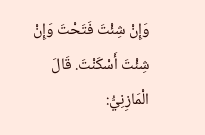وَإِنْ شِئْتَ فَتَحْتَ وَإِنْ شِئْتَ أَسْكَنْتَ. قَالَ الْمَازِنِيُّ: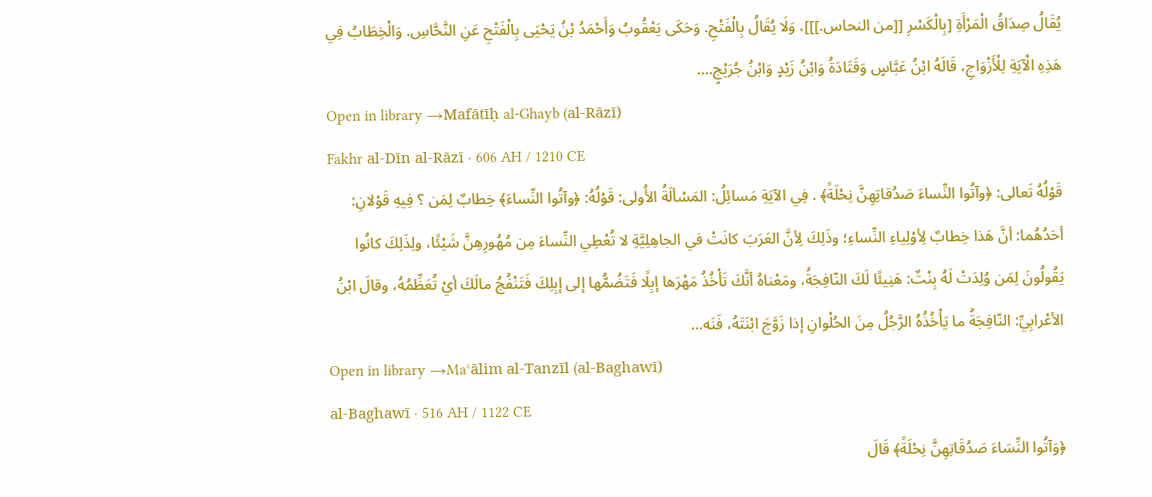يُقَالُ صِدَاقُ الْمَرْأَةِ [بِالْكَسْرِ [[من النحاس.]]]، وَلَا يُقَالُ بِالْفَتْحِ. وَحَكَى يَعْقُوبُ وَأَحْمَدُ بْنُ يَحْيَى بِالْفَتْحِ عَنِ النَّحَّاسِ. وَالْخِطَابُ فِي هَذِهِ الْآيَةِ لِلْأَزْوَاجِ، قَالَهُ ابْنُ عَبَّاسٍ وَقَتَادَةُ وَابْنُ زَيْدٍ وَابْنُ جُرَيْجٍ.…
Open in library →Mafātīḥ al-Ghayb (al-Rāzī)
Fakhr al-Dīn al-Rāzī · 606 AH / 1210 CE
قَوْلُهُ تَعالى: ﴿وآتُوا النِّساءَ صَدُقاتِهِنَّ نِحْلَةً﴾ . فِي الآيَةِ مَسائِلُ: المَسْألَةُ الأُولى: قَوْلُهُ: ﴿وآتُوا النِّساءَ﴾ خِطابٌ لِمَن ؟ فِيهِ قَوْلانِ: أحَدُهُما: أنَّ هَذا خِطابٌ لِأوْلِياءِ النِّساءِ؛ وذَلِكَ لِأنَّ العَرَبَ كانَتْ في الجاهِلِيَّةِ لا تُعْطِي النِّساءَ مِن مُهُورِهِنَّ شَيْئًا، ولِذَلِكَ كانُوا يَقُولُونَ لِمَن وُلِدَتْ لَهُ بِنْتٌ: هَنِيئًا لَكَ النّافِجَةُ، ومَعْناهُ أنَّكَ تَأْخُذُ مَهْرَها إبِلًا فَتَضُمُّها إلى إبِلِكَ فَتَنْفُجُ مالَكَ أيْ تُعَظِّمُهُ، وقالَ ابْنُ الأعْرابِيِّ: النّافِجَةُ ما يَأْخُذُهُ الرَّجُلُ مِنَ الحُلْوانِ إذا زَوَّجَ ابْنَتَهُ، فَنَه…
Open in library →Maʿālim al-Tanzīl (al-Baghawī)
al-Baghawī · 516 AH / 1122 CE
﴿وَآتُوا النِّسَاءَ صَدُقَاتِهِنَّ نِحْلَةً﴾ قَالَ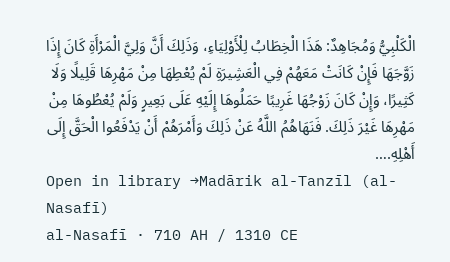الْكَلْبِيُّ وَمُجَاهِدٌ: هَذَا الْخِطَابُ لِلْأَوْلِيَاءِ، وَذَلِكَ أَنَّ وَلِيَّ الْمَرْأَةِ كَانَ إِذَا زَوَّجَهَا فَإِنْ كَانَتْ مَعَهُمْ فِي الْعَشِيرَةِ لَمْ يُعْطِهَا مِنْ مَهْرِهَا قَلِيلًا وَلَا كَثِيرًا، وَإِنْ كَانَ زَوْجُهَا غَرِيبًا حَمَلُوهَا إِلَيْهِ عَلَى بَعِيرٍ وَلَمْ يُعْطُوهَا مِنْ مَهْرِهَا غَيْرَ ذَلِكَ. فَنَهَاهُمُ اللَّهُ عَنْ ذَلِكَ وَأَمْرَهُمْ أَنْ يَدْفَعُوا الْحَقَّ إِلَى أَهْلِهِ.…
Open in library →Madārik al-Tanzīl (al-Nasafī)
al-Nasafī · 710 AH / 1310 CE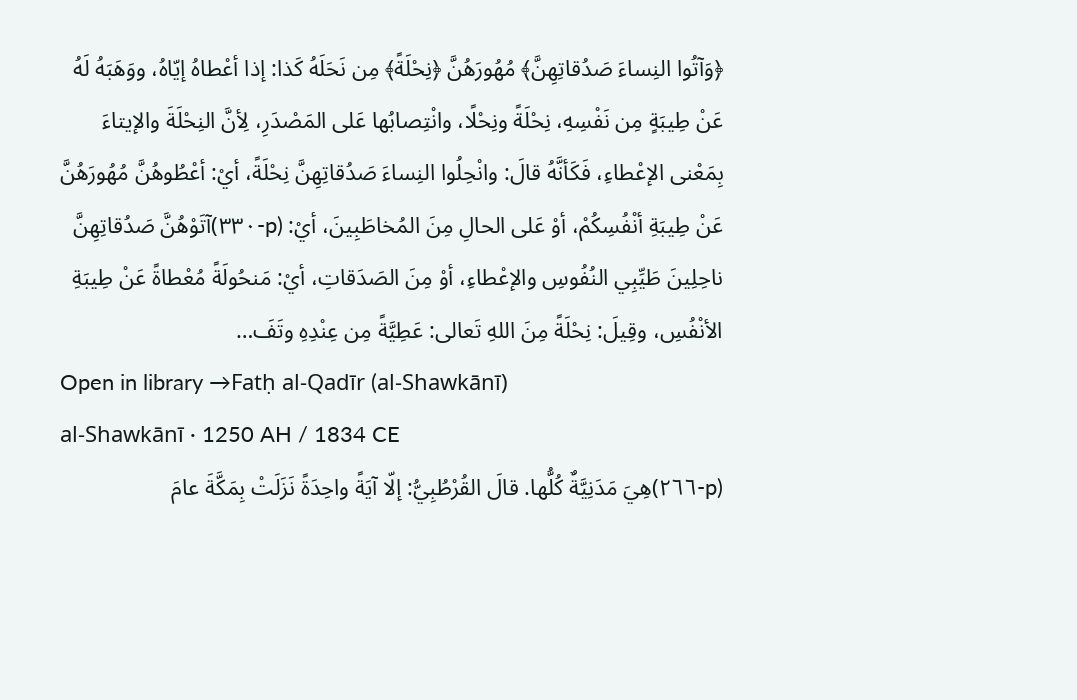﴿وَآتُوا النِساءَ صَدُقاتِهِنَّ﴾ مُهُورَهُنَّ ﴿نِحْلَةً﴾ مِن نَحَلَهُ كَذا: إذا أعْطاهُ إيّاهُ، ووَهَبَهُ لَهُ عَنْ طِيبَةٍ مِن نَفْسِهِ، نِحْلَةً ونِحْلًا، وانْتِصابُها عَلى المَصْدَرِ، لِأنَّ النِحْلَةَ والإيتاءَ بِمَعْنى الإعْطاءِ، فَكَأنَّهُ قالَ: وانْحِلُوا النِساءَ صَدُقاتِهِنَّ نِحْلَةً، أيْ: أعْطُوهُنَّ مُهُورَهُنَّ عَنْ طِيبَةِ أنْفُسِكُمْ، أوْ عَلى الحالِ مِنَ المُخاطَبِينَ، أيْ: (p-٣٣٠)آتَوْهُنَّ صَدُقاتِهِنَّ ناحِلِينَ طَيِّبِي النُفُوسِ والإعْطاءِ، أوْ مِنَ الصَدَقاتِ، أيْ: مَنحُولَةً مُعْطاةً عَنْ طِيبَةِ الأنْفُسِ، وقِيلَ: نِحْلَةً مِنَ اللهِ تَعالى: عَطِيَّةً مِن عِنْدِهِ وتَفَ…
Open in library →Fatḥ al-Qadīr (al-Shawkānī)
al-Shawkānī · 1250 AH / 1834 CE
(p-٢٦٦)هِيَ مَدَنِيَّةٌ كُلُّها. قالَ القُرْطُبِيُّ: إلّا آيَةً واحِدَةً نَزَلَتْ بِمَكَّةَ عامَ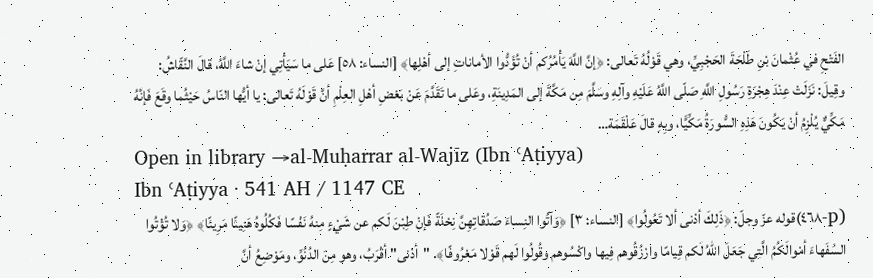الفَتْحِ في عُثْمانَ بْنِ طَلْحَةَ الحَجْبِيِّ، وهي قَوْلُهُ تَعالى: ﴿إنَّ اللَّهَ يَأْمُرُكم أنْ تُؤَدُّوا الأماناتِ إلى أهْلِها﴾ [النساء: ٥٨] عَلى ما سَيَأْتِي إنْ شاءَ اللَّهُ، قالَ النَّقّاشُ: وقِيلَ: نَزَلَتْ عِنْدَ هِجْرَةِ رَسُولِ اللَّهِ صَلّى اللَّهُ عَلَيْهِ وآلِهِ وسَلَّمَ مِن مَكَّةَ إلى المَدِينَةِ، وعَلى ما تَقَدَّمَ عَنْ بَعْضِ أهْلِ العِلْمِ أنَّ قَوْلَهُ تَعالى: يا أيُّها النّاسُ حَيْثُما وقَعَ فَإنَّهُ مَكِّيٌّ يُلْزِمُ أنْ يَكُونَ هَذِهِ السُّورَةُ مَكِّيًّا، وبِهِ قالَ عَلْقَمَة…
Open in library →al-Muḥarrar al-Wajīz (Ibn ʿAṭiyya)
Ibn ʿAṭiyya · 541 AH / 1147 CE
(p-٤٦٨)قوله عزّ وجلّ: ﴿ذَلِكَ أدْنى ألا تَعُولُوا﴾ [النساء: ٣] ﴿وَآتُوا النِساءَ صَدُقاتِهِنَّ نِحْلَةً فَإنْ طِبْنَ لَكم عن شَيْءٍ مِنهُ نَفْسًا فَكُلُوهُ هَنِيئًا مَرِيئًا﴾ ﴿وَلا تُؤْتُوا السُفَهاءَ أمْوالَكُمُ الَّتِي جَعَلَ اللهُ لَكم قِيامًا وارْزُقُوهم فِيها واكْسُوهم وقُولُوا لَهم قَوْلا مَعْرُوفًا﴾. "أدْنى" أقْرَبُ، وهو مِنَ الدُنُوِّ، ومَوْضِعُ أنَّ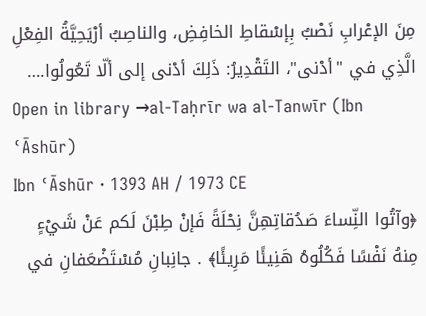مِنَ الإعْرابِ نَصْبٌ بِإسْقاطِ الخافِضِ، والناصِبُ أرْيَحِيَّةُ الفِعْلِ الَّذِي في "أدْنى"، التَقْدِيرُ: ذَلِكَ أدْنى إلى ألّا تَعُولُوا.…
Open in library →al-Taḥrīr wa al-Tanwīr (Ibn ʿĀshūr)
Ibn ʿĀshūr · 1393 AH / 1973 CE
﴿وآتُوا النِّساءَ صَدُقاتِهِنَّ نِحْلَةً فَإنْ طِبْنَ لَكم عَنْ شَيْءٍ مِنهُ نَفْسًا فَكُلُوهُ هَنِيئًا مَرِيئًا﴾ . جانِبانِ مُسْتَضْعَفانِ في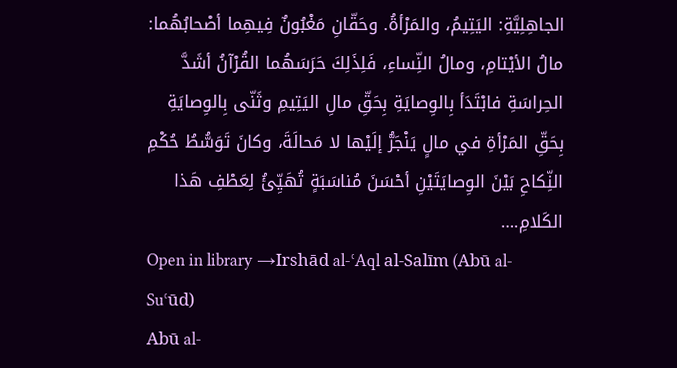الجاهِلِيَّةِ: اليَتِيمُ، والمَرْأةُ. وحَقّانِ مَغْبُونٌ فِيهِما أصْحابُهُما: مالُ الأيْتامِ، ومالُ النِّساءِ، فَلِذَلِكَ حَرَسَهُما القُرْآنُ أشَدَّ الحِراسَةِ فابْتَدَأ بِالوِصايَةِ بِحَقِّ مالِ اليَتِيمِ وثَنّى بِالوِصايَةِ بِحَقِّ المَرْأةِ في مالٍ يَنْجَرُّ إلَيْها لا مَحالَةَ، وكانَ تَوَسُّطُ حُكْمِ النِّكاحِ بَيْنَ الوِصايَتَيْنِ أحْسَنَ مُناسَبَةٍ تُهَيِّئُ لِعَطْفِ هَذا الكَلامِ.…
Open in library →Irshād al-ʿAql al-Salīm (Abū al-Suʿūd)
Abū al-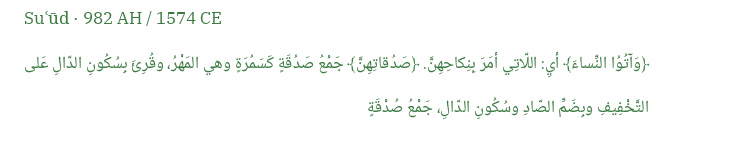Suʿūd · 982 AH / 1574 CE
﴿وَآتُوُا النِّساءَ﴾ أيِ: اللّاتِي أمَرَ بِنِكاحِهِنَّ. ﴿صَدُقاتِهِنَّ﴾ جَمْعُ صَدُقَةٍ كَسَمُرَةٍ وهي المَهْرُ، وقُرِئَ بِسُكُونِ الدّالِ عَلى التَّخْفِيفِ وبِضَمِّ الصّادِ وسُكُونِ الدّالِ، جَمْعُ صُدْقَةٍ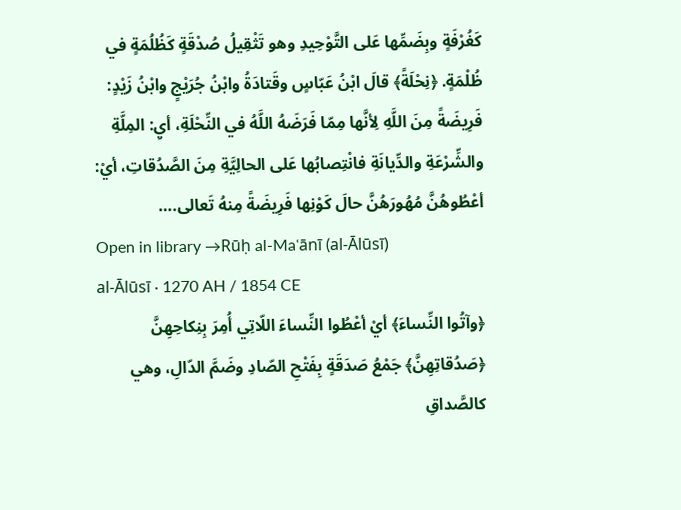كَغُرْفَةٍ وبِضَمِّها عَلى التَّوْحِيدِ وهو تَثْقِيلُ صُدْقَةٍ كَظُلُمَةٍ في ظُلْمَةٍ. ﴿نِحْلَةً﴾ قالَ ابْنُ عَبّاسٍ وقَتادَةُ وابْنُ جُرَيْجٍ وابْنُ زَيْدٍ: فَرِيضَةً مِنَ اللَّهِ لِأنَّها مِمّا فَرَضَهُ اللَّهُ في النِّحْلَةِ، أيِ: المِلَّةِ والشِّرْعَةِ والدِّيانَةِ فانْتِصابُها عَلى الحالِيَّةِ مِنَ الصَّدُقاتِ، أيْ: أعْطُوهُنَّ مُهُورَهُنَّ حالَ كَوْنِها فَرِيضَةً مِنهُ تَعالى.…
Open in library →Rūḥ al-Maʿānī (al-Ālūsī)
al-Ālūsī · 1270 AH / 1854 CE
﴿وآتُوا النِّساءَ﴾ أيْ أعْطُوا النِّساءَ اللّاتِي أُمِرَ بِنِكاحِهِنَّ ﴿صَدُقاتِهِنَّ﴾ جَمْعُ صَدَقَةٍ بِفَتْحِ الصّادِ وضَمَّ الدّالِ، وهي كالصَّداقِ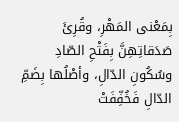بِمَعْنى المَهْرِ، وقُرِئَ صَدَقاتِهِنَّ بِفَتْحِ الصّادِ وسُكُونِ الدّالِ، وأصْلُها بِضَمِّ الدّالِ فَخُفِّفَتْ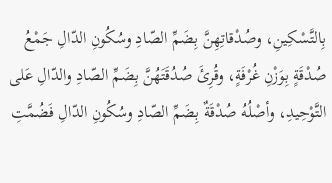بِالتَّسْكِينِ، وصُدْقاتِهِنَّ بِضَمِّ الصّادِ وسُكُونِ الدّالِ جَمْعُ صُدْقَةٍ بِوَزْنِ غُرْفَةٍ، وقُرِئَ صُدُقَتَهُنَّ بِضَمِّ الصّادِ والدّالِ عَلى التَّوْحِيدِ، وأصْلُهُ صُدْقَةٌ بِضَمِّ الصّادِ وسُكُونِ الدّالِ فَضُمَّتِ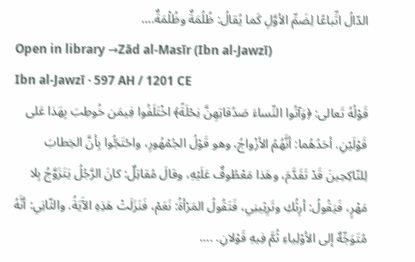الدّالُ اتِّباعًا لِضَمِّ الأوَّلِ كَما يُقالُ: ظُلُمَةٌ وظُلْمَةٌ.…
Open in library →Zād al-Masīr (Ibn al-Jawzī)
Ibn al-Jawzī · 597 AH / 1201 CE
قَوْلُهُ تَعالى: ﴿وَآتُوا النِّساءَ صَدُقاتِهِنَّ نِحْلَةً﴾ اخْتَلَفُوا فِيمَن خُوطِبَ بِهَذا عَلى قَوْلَيْنِ. أحَدُهُما: أنَّهُمُ الأزْواجُ، وهو قَوْلُ الجُمْهُورِ، واحْتَجُّوا بِأنَّ الخِطابَ لِلنّاكِحِينَ قَدْ تَقَدَّمَ، وهَذا مَعْطُوفٌ عَلَيْهِ، وقالَ مُقاتِلٌ: كانَ الرَّجُلُ يَتَزَوَّجُ بِلا مَهْرٍ، فَيَقُولُ: أرِثُكِ وتَرِثِينِي، فَتَقُولُ المَرْأةُ: نَعَمْ، فَنَزَلَتْ هَذِهِ الآَيَةُ. والثّانِي: أنَّهُ مُتَوَجِّهٌ إلى الأوْلِياءِ ثُمَّ فِيهِ قَوْلانِ. .…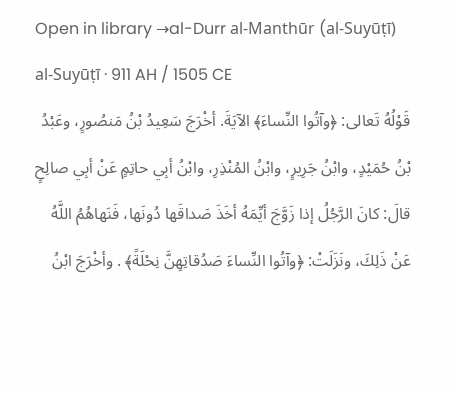Open in library →al-Durr al-Manthūr (al-Suyūṭī)
al-Suyūṭī · 911 AH / 1505 CE
قَوْلُهُ تَعالى: ﴿وآتُوا النِّساءَ﴾ الآيَةَ. أخْرَجَ سَعِيدُ بْنُ مَنصُورٍ، وعَبْدُ بْنُ حُمَيْدٍ، وابْنُ جَرِيرٍ، وابْنُ المُنْذِرِ، وابْنُ أبِي حاتِمٍ عَنْ أبِي صالِحٍ قالَ: كانَ الرَّجُلُ إذا زَوَّجَ أيِّمَهُ أخَذَ صَداقَها دُونَها، فَنَهاهُمُ اللَّهُ عَنْ ذَلِكَ، ونَزَلَتْ: ﴿وآتُوا النِّساءَ صَدُقاتِهِنَّ نِحْلَةً﴾ . وأخْرَجَ ابْنُ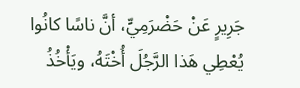جَرِيرٍ عَنْ حَضْرَمِيٍّ، أنَّ ناسًا كانُوا يُعْطِي هَذا الرَّجُلَ أُخْتَهُ، ويَأْخُذُ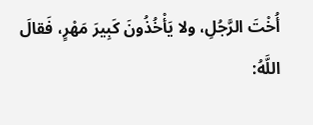أُخْتَ الرَّجُلِ، ولا يَأْخُذُونَ كَبِيرَ مَهْرٍ، فَقالَ اللَّهُ: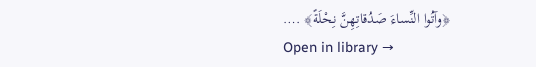﴿وآتُوا النِّساءَ صَدُقاتِهِنَّ نِحْلَةً﴾ .…
Open in library →